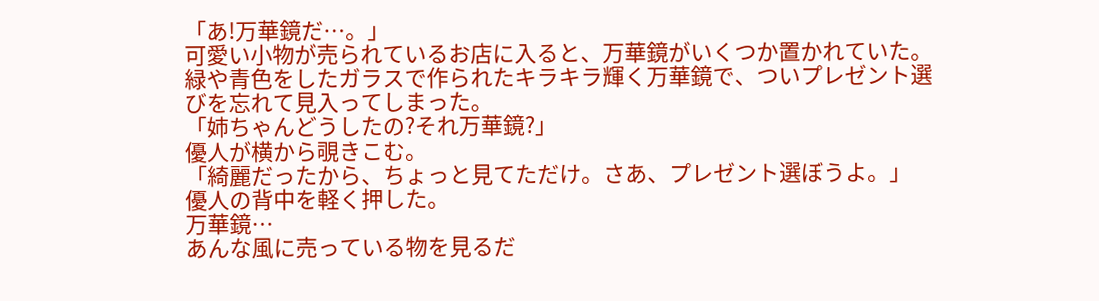「あ!万華鏡だ…。」
可愛い小物が売られているお店に入ると、万華鏡がいくつか置かれていた。
緑や青色をしたガラスで作られたキラキラ輝く万華鏡で、ついプレゼント選びを忘れて見入ってしまった。
「姉ちゃんどうしたの?それ万華鏡?」
優人が横から覗きこむ。
「綺麗だったから、ちょっと見てただけ。さあ、プレゼント選ぼうよ。」
優人の背中を軽く押した。
万華鏡…
あんな風に売っている物を見るだ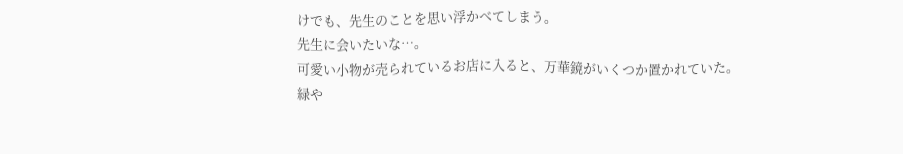けでも、先生のことを思い浮かべてしまう。
先生に会いたいな…。
可愛い小物が売られているお店に入ると、万華鏡がいくつか置かれていた。
緑や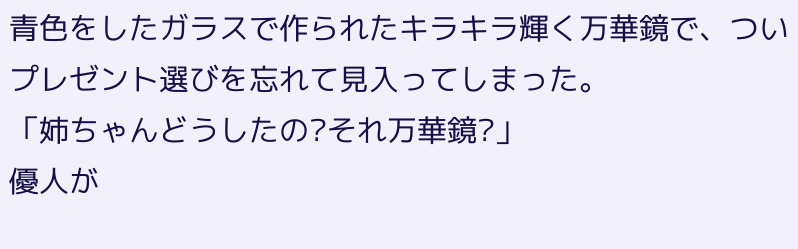青色をしたガラスで作られたキラキラ輝く万華鏡で、ついプレゼント選びを忘れて見入ってしまった。
「姉ちゃんどうしたの?それ万華鏡?」
優人が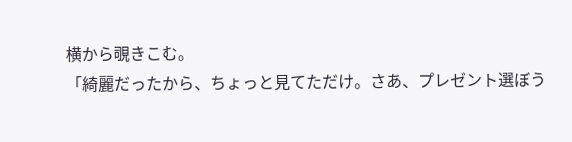横から覗きこむ。
「綺麗だったから、ちょっと見てただけ。さあ、プレゼント選ぼう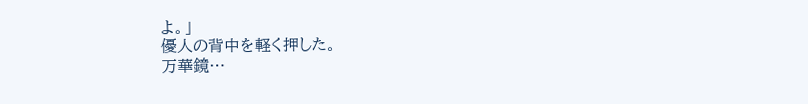よ。」
優人の背中を軽く押した。
万華鏡…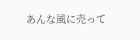あんな風に売って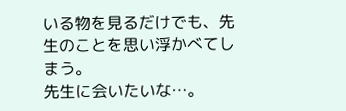いる物を見るだけでも、先生のことを思い浮かべてしまう。
先生に会いたいな…。